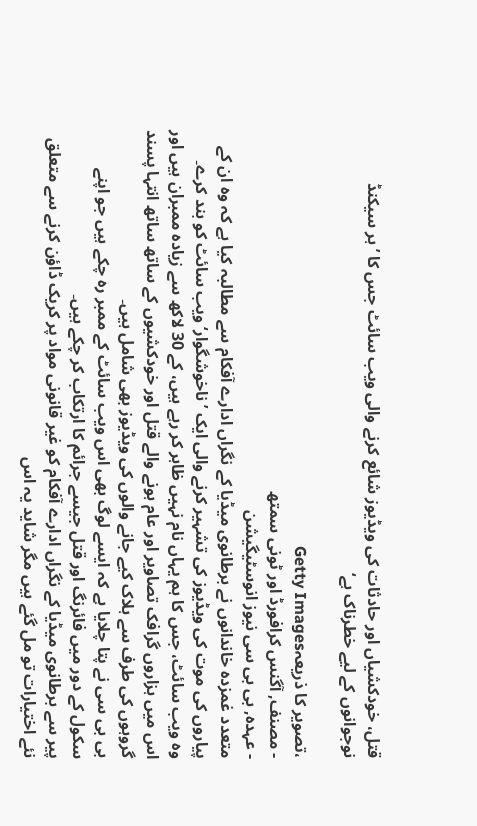قتل، خودکشیاں اور حادثات کی ویڈیوز شائع کرنے والی ویب سائٹ جس کا ’ہر سیکنڈ نوجوانوں کے لیے خطرناک ہے‘

،تصویر کا ذریعہGetty Images
- مصنف, آگنس کرافورڈ اور ٹونی سمتھ
- عہدہ, بی بی سی نیوز انوسٹیگیشن
متعدد غمزدہ خاندانوں نے برطانوی میڈیا کے نگراں ادارے آفکام سے مطالبہ کیا ہے کہ وہ ان کے پیاروں کی موت کی ویڈیوز کی تشہیر کرنے والی ایک ’ناخوشگوار‘ ویب سائٹ کو بند کرے۔
وہ ویب سائٹ، جس کا ہم یہاں نام نہیں ظاہر کر رہے ہیں، کے 30 لاکھ سے زیادہ ممبران ہیں اور اس میں ہزاروں گرافک تصاویر اور عام ہونے والے قتل اور خودکشیوں کے ساتھ ساتھ انتہا پسند گروہوں کی طرف سے ہلاک کیے جانے والوں کی ویڈیوز بھی شامل ہیں۔
بی بی سی نے پتا چلایا ہے کہ ایسے لوگ بھی اس ویب سائٹ کے ممبر رہ چکے ہیں جو اپنے سکول کے دور میں فائرنگ اور قتل جیسے جرائم کا ارتکاب کر چکے ہیں۔
پیر سے برطانوی میڈیا کے نگراں ادارے آفکام کو غیر قانونی مواد پر کریک ڈاؤن کرنے سے متعلق نئے اختیارات تو مل گئے ہیں مگر شاید یہ اس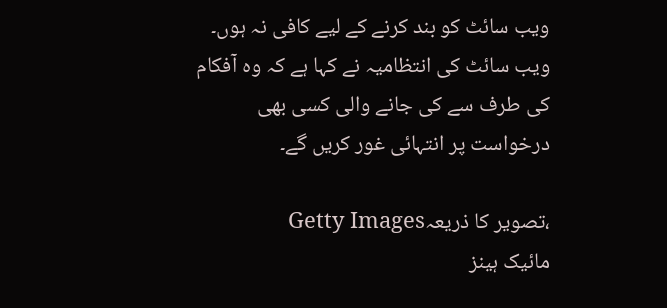ویب سائٹ کو بند کرنے کے لیے کافی نہ ہوں۔
ویب سائٹ کی انتظامیہ نے کہا ہے کہ وہ آفکام کی طرف سے کی جانے والی کسی بھی درخواست پر انتہائی غور کریں گے۔

،تصویر کا ذریعہGetty Images
مائیک ہینز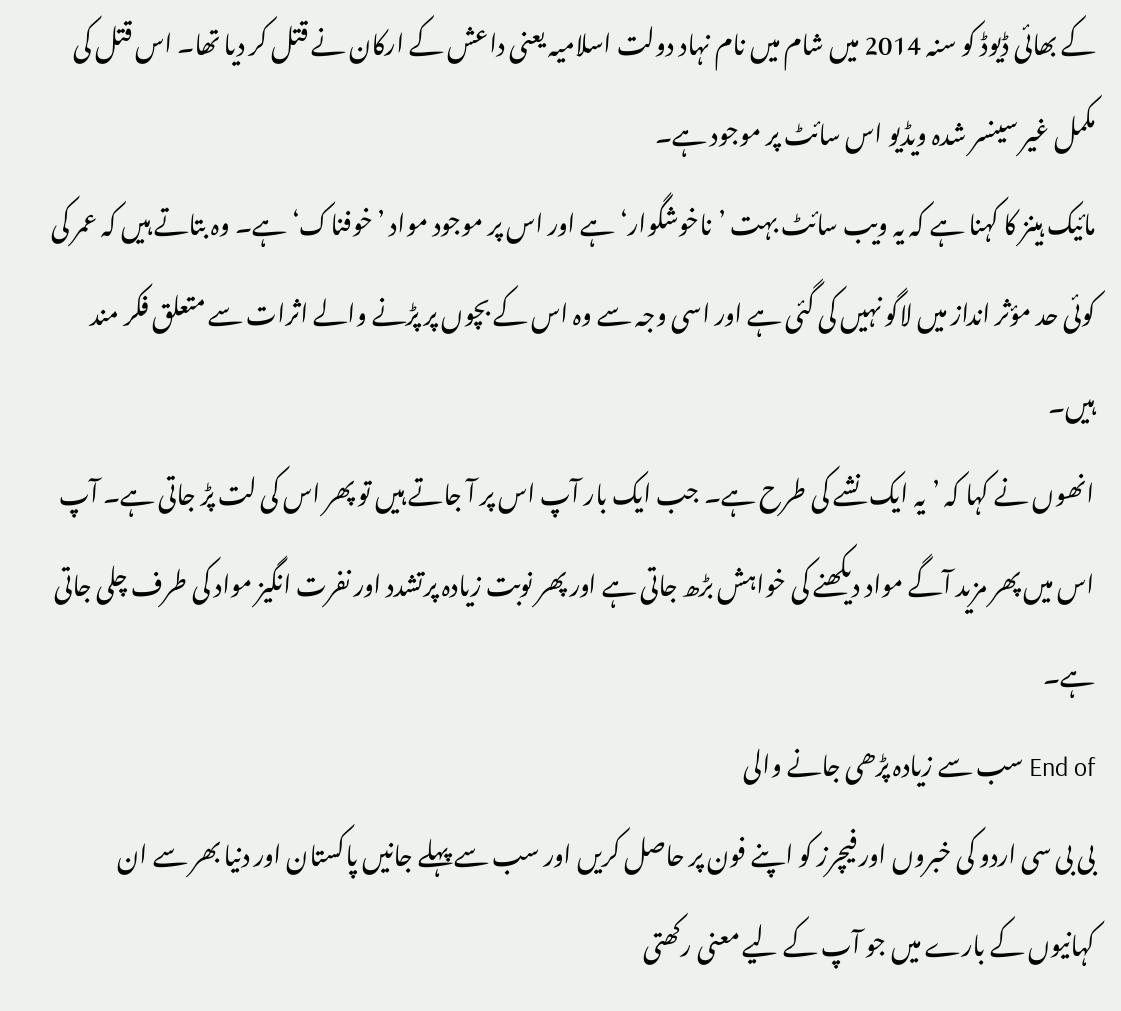کے بھائی ڈیوڈ کو سنہ 2014 میں شام میں نام نہاد دولت اسلامیہ یعنی داعش کے ارکان نے قتل کر دیا تھا۔ اس قتل کی مکمل غیر سینسر شدہ ویڈیو اس سائٹ پر موجود ہے۔
مائیک ہینز کا کہنا ہے کہ یہ ویب سائٹ بہت ’ناخوشگوار‘ ہے اور اس پر موجود مواد ’خوفناک‘ ہے۔ وہ بتاتے ہیں کہ عمر کی کوئی حد مؤثر انداز میں لاگو نہیں کی گئی ہے اور اسی وجہ سے وہ اس کے بچوں پر پڑنے والے اثرات سے متعلق فکر مند ہیں۔
انھوں نے کہا کہ ’یہ ایک نشے کی طرح ہے۔ جب ایک بار آپ اس پر آ جاتے ہیں تو پھر اس کی لت پڑ جاتی ہے۔ آپ اس میں پھر مزید آگے مواد دیکھنے کی خواہش بڑھ جاتی ہے اور پھر نوبت زیادہ پرتشدد اور نفرت انگیز مواد کی طرف چلی جاتی ہے۔
End of سب سے زیادہ پڑھی جانے والی
بی بی سی اردو کی خبروں اور فیچرز کو اپنے فون پر حاصل کریں اور سب سے پہلے جانیں پاکستان اور دنیا بھر سے ان کہانیوں کے بارے میں جو آپ کے لیے معنی رکھتی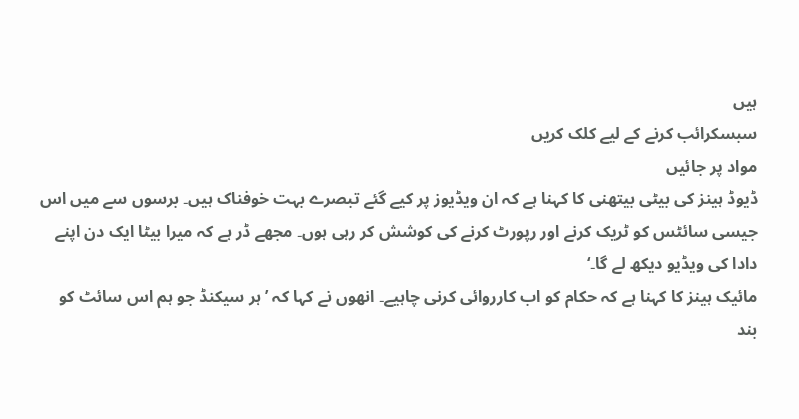ہیں
سبسکرائب کرنے کے لیے کلک کریں
مواد پر جائیں
ڈیوڈ ہینز کی بیٹی بیتھنی کا کہنا ہے کہ ان ویڈیوز پر کیے گئے تبصرے بہت خوفناک ہیں۔ برسوں سے میں اس جیسی سائٹس کو ٹریک کرنے اور رپورٹ کرنے کی کوشش کر رہی ہوں۔ مجھے ڈر ہے کہ میرا بیٹا ایک دن اپنے دادا کی ویڈیو دیکھ لے گا۔‘
مائیک ہینز کا کہنا ہے کہ حکام کو اب کارروائی کرنی چاہیے۔ انھوں نے کہا کہ ’ہر سیکنڈ جو ہم اس سائٹ کو بند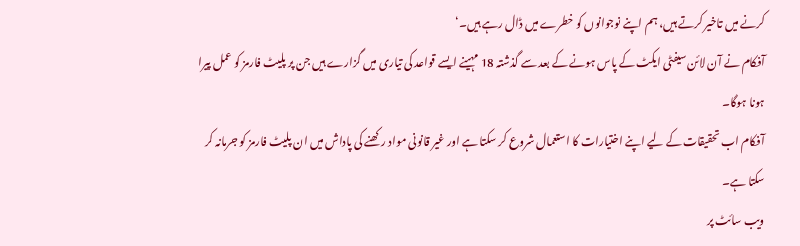کرنے میں تاخیر کرتے ہیں، ہم اپنے نوجوانوں کو خطرے میں ڈال رہے ہیں۔‘
آفکام نے آن لائن سیفٹی ایکٹ کے پاس ہونے کے بعد سے گذشتہ 18 مہینے ایسے قواعد کی تیاری میں گزارے ہیں جن پر پلیٹ فارمز کو عمل پیرا ہونا ہوگا۔
آفکام اب تحقیقات کے لیے اپنے اختیارات کا استعمال شروع کر سکتا ہے اور غیر قانونی مواد رکھنے کی پاداش میں ان پلیٹ فارمز کو جرمانہ کر سکتا ہے۔
ویب سائٹ پر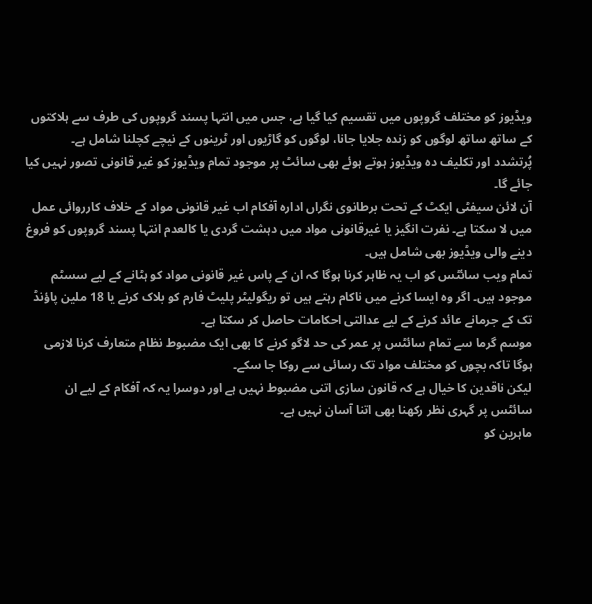ویڈیوز کو مختلف گروپوں میں تقسیم کیا گیا ہے، جس میں انتہا پسند گروپوں کی طرف سے ہلاکتوں کے ساتھ ساتھ لوگوں کو زندہ جلایا جانا، لوگوں کو گاڑیوں اور ٹرینوں کے نیچے کچلنا شامل ہے۔
پُرتشدد اور تکلیف دہ ویڈیوز ہوتے ہوئے بھی سائٹ پر موجود تمام ویڈیوز کو غیر قانونی تصور نہیں کیا جائے گا۔
آن لائن سیفٹی ایکٹ کے تحت برطانوی نگراں ادارہ آفکام اب غیر قانونی مواد کے خلاف کارروائی عمل میں لا سکتا ہے۔ نفرت انگیز یا غیرقانونی مواد میں دہشت گردی یا کالعدم انتہا پسند گروپوں کو فروغ دینے والی ویڈیوز بھی شامل ہیں۔
تمام ویب سائٹس کو اب یہ ظاہر کرنا ہوگا کہ ان کے پاس غیر قانونی مواد کو ہٹانے کے لیے سسٹم موجود ہیں۔ اگر وہ ایسا کرنے میں ناکام رہتے ہیں تو ریگولیٹر پلیٹ فارم کو بلاک کرنے یا 18 ملین پاؤنڈ تک کے جرمانے عائد کرنے کے لیے عدالتی احکامات حاصل کر سکتا ہے۔
موسم گرما سے تمام سائٹس پر عمر کی حد لاگو کرنے کا بھی ایک مضبوط نظام متعارف کرنا لازمی ہوگا تاکہ بچوں کو مختلف مواد تک رسائی سے روکا جا سکے۔
لیکن ناقدین کا خیال ہے کہ قانون سازی اتنی مضبوط نہیں ہے اور دوسرا یہ کہ آفکام کے لیے ان سائٹس پر گہری نظر رکھنا بھی اتنا آسان نہیں ہے۔
ماہرین کو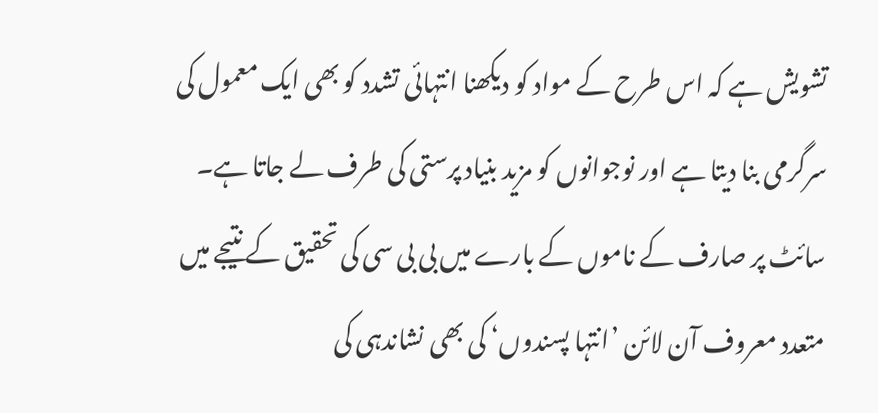تشویش ہے کہ اس طرح کے مواد کو دیکھنا انتہائی تشدد کو بھی ایک معمول کی سرگرمی بنا دیتا ہے اور نوجوانوں کو مزید بنیاد پرستی کی طرف لے جاتا ہے۔
سائٹ پر صارف کے ناموں کے بارے میں بی بی سی کی تحقیق کے نتیجے میں متعدد معروف آن لائن ’انتہا پسندوں‘ کی بھی نشاندہی کی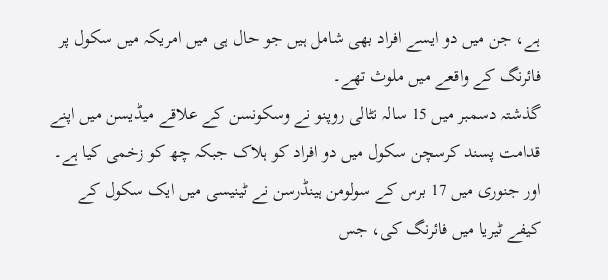ہے، جن میں دو ایسے افراد بھی شامل ہیں جو حال ہی میں امریکہ میں سکول پر فائرنگ کے واقعے میں ملوث تھے۔
گذشتہ دسمبر میں 15 سالہ نٹالی روپنو نے وسکونسن کے علاقے میڈیسن میں اپنے قدامت پسند کرسچن سکول میں دو افراد کو ہلاک جبکہ چھ کو زخمی کیا ہے۔
اور جنوری میں 17 برس کے سولومن ہینڈرسن نے ٹینیسی میں ایک سکول کے کیفے ٹیریا میں فائرنگ کی، جس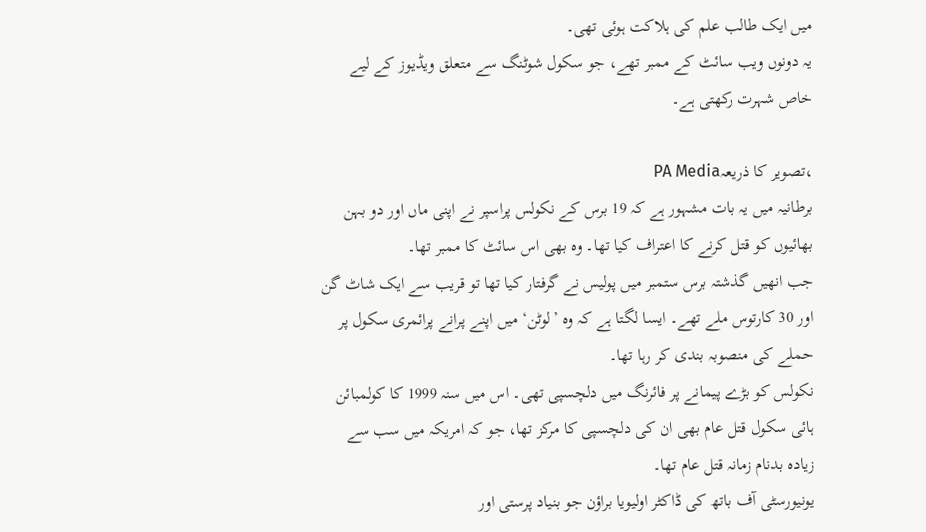میں ایک طالب علم کی ہلاکت ہوئی تھی۔
یہ دونوں ویب سائٹ کے ممبر تھے، جو سکول شوٹنگ سے متعلق ویڈیوز کے لیے خاص شہرت رکھتی ہے۔

،تصویر کا ذریعہPA Media
برطانیہ میں یہ بات مشہور ہے کہ 19 برس کے نکولس پراسپر نے اپنی ماں اور دو بہن بھائیوں کو قتل کرنے کا اعتراف کیا تھا۔ وہ بھی اس سائٹ کا ممبر تھا۔
جب انھیں گذشتہ برس ستمبر میں پولیس نے گرفتار کیا تھا تو قریب سے ایک شاٹ گن اور 30 کارتوس ملے تھے۔ ایسا لگتا ہے کہ وہ ’لوٹن‘ میں اپنے پرانے پرائمری سکول پر حملے کی منصوبہ بندی کر رہا تھا۔
نکولس کو بڑے پیمانے پر فائرنگ میں دلچسپی تھی۔ اس میں سنہ 1999 کا کولمبائن ہائی سکول قتل عام بھی ان کی دلچسپی کا مرکز تھا، جو کہ امریکہ میں سب سے زیادہ بدنام زمانہ قتل عام تھا۔
یونیورسٹی آف باتھ کی ڈاکٹر اولیویا براؤن جو بنیاد پرستی اور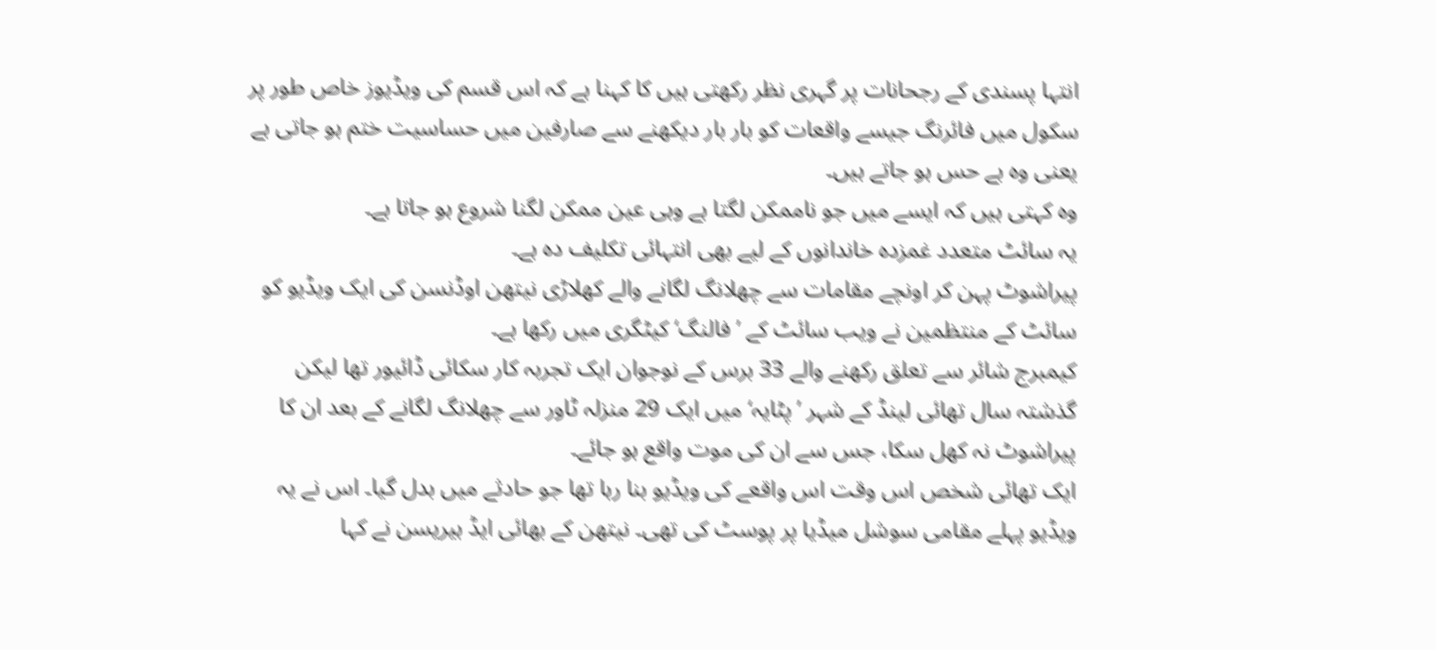انتہا پسندی کے رجحانات پر گہری نظر رکھتی ہیں کا کہنا ہے کہ اس قسم کی ویڈیوز خاص طور پر سکول میں فائرنگ جیسے واقعات کو بار بار دیکھنے سے صارفین میں حساسیت ختم ہو جاتی ہے یعنی وہ بے حس ہو جاتے ہیں۔
وہ کہتی ہیں کہ ایسے میں جو ناممکن لگتا ہے وہی عین ممکن لگنا شروع ہو جاتا ہے۔
یہ سائٹ متعدد غمزدہ خاندانوں کے لیے بھی انتہائی تکلیف دہ ہے۔
پیراشوٹ پہن کر اونچے مقامات سے چھلانگ لگانے والے کھلاڑی نیتھن اوڈنسن کی ایک ویڈیو کو سائٹ کے منتظمین نے ویب سائٹ کے ’فالنگ‘ کیٹگری میں رکھا ہے۔
کیمبرج شائر سے تعلق رکھنے والے 33 برس کے نوجوان ایک تجربہ کار سکائی ڈائیور تھا لیکن گذشتہ سال تھائی لینڈ کے شہر ’پٹایہ‘ میں ایک 29 منزلہ ٹاور سے چھلانگ لگانے کے بعد ان کا پیراشوٹ نہ کھل سکا، جس سے ان کی موت واقع ہو جائے۔
ایک تھائی شخص اس وقت اس واقعے کی ویڈیو بنا رہا تھا جو حادثے میں بدل گیا۔ اس نے یہ ویڈیو پہلے مقامی سوشل میڈیا پر پوسٹ کی تھی۔ نیتھن کے بھائی ایڈ ہیریسن نے کہا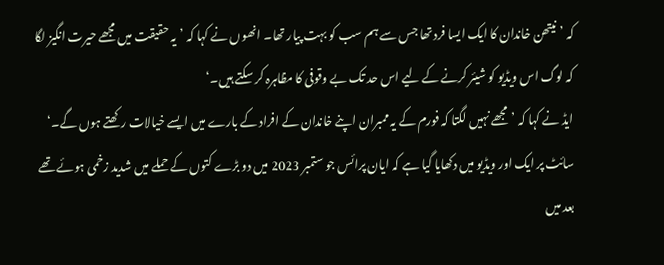کہ ’نیتھن خاندان کا ایک ایسا فرد تھا جس سے ہم سب کو بہت پیار تھا۔ انھوں نے کہا کہ ’یہ حقیقت میں مجھے حیرت انگیز لگا کہ لوگ اس ویڈیو کو شیئر کرنے کے لیے اس حد تک بے وقوفی کا مظاہرہ کر سکتے ہیں۔‘
ایڈ نے کہا کہ ’مجھے نہیں لگتا کہ فورم کے یہ ممبران اپنے خاندان کے افراد کے بارے میں ایسے خیالات رکھتے ہوں گے۔‘
سائٹ پر ایک اور ویڈیو میں دکھایا گیا ہے کہ ایان پرائس جو ستمبر 2023 میں دو بڑے کتوں کے حملے میں شدید زخمی ہوئے تھے بعد میں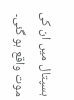ہسپتال میں ان کی موت واقع ہو گئی۔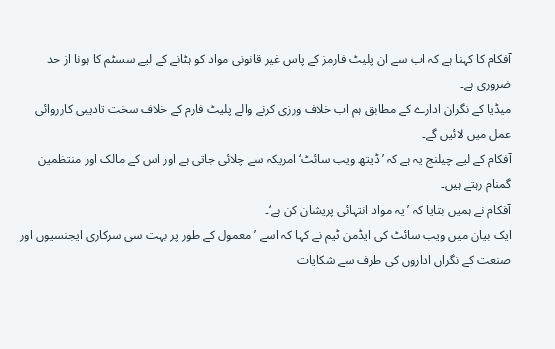آفکام کا کہنا ہے کہ اب سے ان پلیٹ فارمز کے پاس غیر قانونی مواد کو ہٹانے کے لیے سسٹم کا ہونا از حد ضروری ہے۔
میڈیا کے نگران ادارے کے مطابق ہم اب خلاف ورزی کرنے والے پلیٹ فارم کے خلاف سخت تادیبی کارروائی عمل میں لائیں گے۔
آفکام کے لیے چیلنج یہ ہے کہ ’ڈیتھ ویب سائٹ‘ امریکہ سے چلائی جاتی ہے اور اس کے مالک اور منتظمین گمنام رہتے ہیں۔
آفکام نے ہمیں بتایا کہ ’یہ مواد انتہائی پریشان کن ہے‘۔
ایک بیان میں ویب سائٹ کی ایڈمن ٹیم نے کہا کہ اسے ’معمول کے طور پر بہت سی سرکاری ایجنسیوں اور صنعت کے نگراں اداروں کی طرف سے شکایات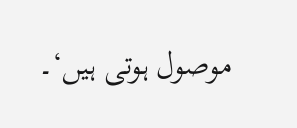موصول ہوتی ہیں‘۔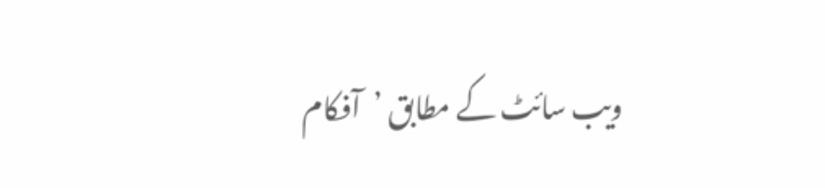ویب سائٹ کے مطابق ’آفکام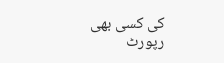کی کسی بھی رپورٹ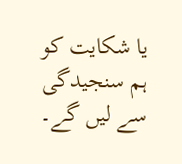یا شکایت کو ہم سنجیدگی سے لیں گے۔